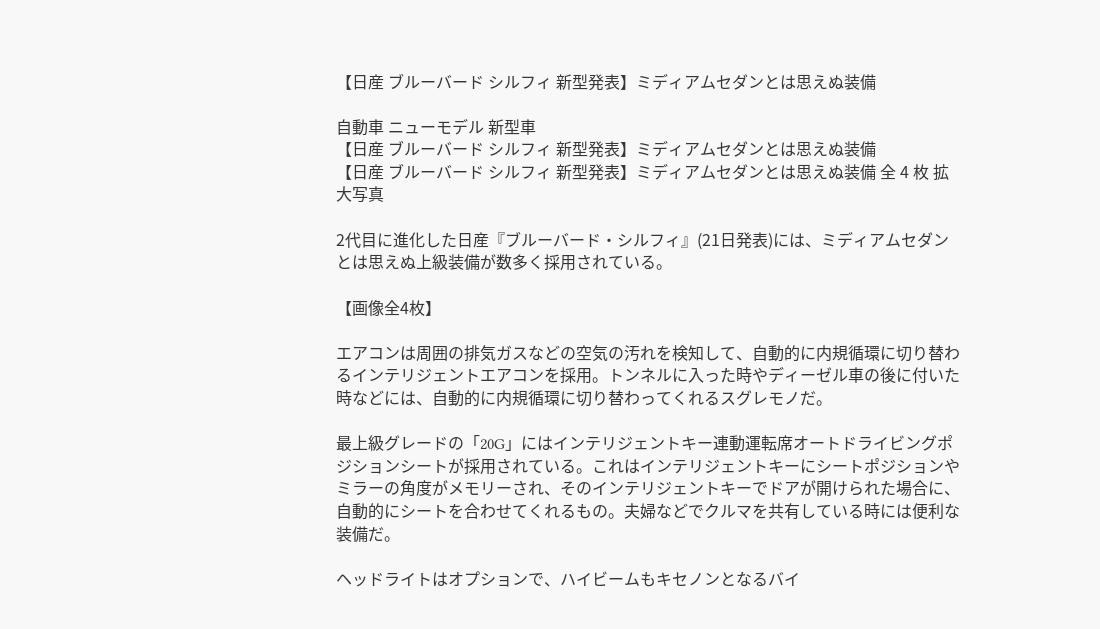【日産 ブルーバード シルフィ 新型発表】ミディアムセダンとは思えぬ装備

自動車 ニューモデル 新型車
【日産 ブルーバード シルフィ 新型発表】ミディアムセダンとは思えぬ装備
【日産 ブルーバード シルフィ 新型発表】ミディアムセダンとは思えぬ装備 全 4 枚 拡大写真

2代目に進化した日産『ブルーバード・シルフィ』(21日発表)には、ミディアムセダンとは思えぬ上級装備が数多く採用されている。

【画像全4枚】

エアコンは周囲の排気ガスなどの空気の汚れを検知して、自動的に内規循環に切り替わるインテリジェントエアコンを採用。トンネルに入った時やディーゼル車の後に付いた時などには、自動的に内規循環に切り替わってくれるスグレモノだ。

最上級グレードの「20G」にはインテリジェントキー連動運転席オートドライビングポジションシートが採用されている。これはインテリジェントキーにシートポジションやミラーの角度がメモリーされ、そのインテリジェントキーでドアが開けられた場合に、自動的にシートを合わせてくれるもの。夫婦などでクルマを共有している時には便利な装備だ。

ヘッドライトはオプションで、ハイビームもキセノンとなるバイ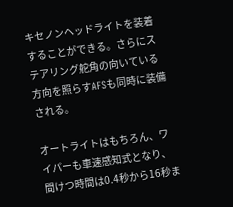キセノンヘッドライトを装着することができる。さらにステアリング舵角の向いている方向を照らすAFSも同時に装備される。

オートライトはもちろん、ワイパーも車速感知式となり、間けつ時間は0.4秒から16秒ま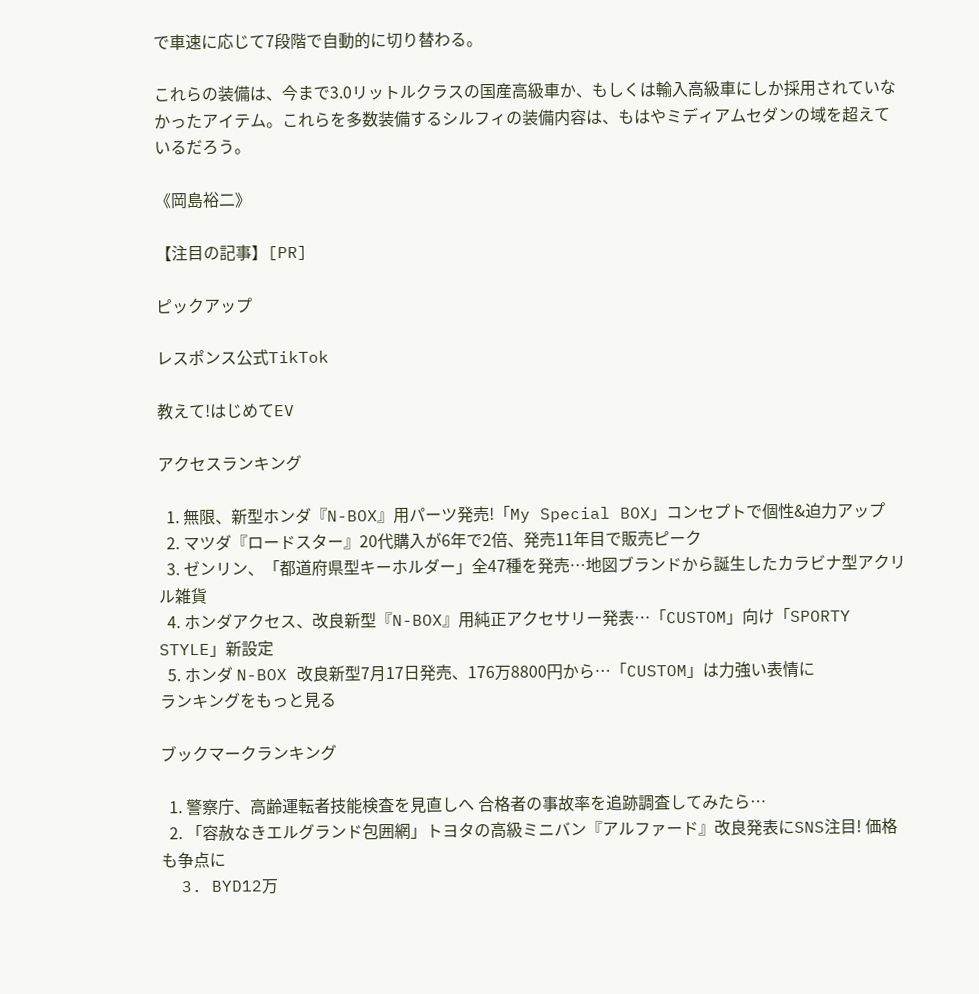で車速に応じて7段階で自動的に切り替わる。

これらの装備は、今まで3.0リットルクラスの国産高級車か、もしくは輸入高級車にしか採用されていなかったアイテム。これらを多数装備するシルフィの装備内容は、もはやミディアムセダンの域を超えているだろう。

《岡島裕二》

【注目の記事】[PR]

ピックアップ

レスポンス公式TikTok

教えて!はじめてEV

アクセスランキング

  1. 無限、新型ホンダ『N-BOX』用パーツ発売!「My Special BOX」コンセプトで個性&迫力アップ
  2. マツダ『ロードスター』20代購入が6年で2倍、発売11年目で販売ピーク
  3. ゼンリン、「都道府県型キーホルダー」全47種を発売…地図ブランドから誕生したカラビナ型アクリル雑貨
  4. ホンダアクセス、改良新型『N-BOX』用純正アクセサリー発表…「CUSTOM」向け「SPORTY STYLE」新設定
  5. ホンダ N-BOX 改良新型7月17日発売、176万8800円から…「CUSTOM」は力強い表情に
ランキングをもっと見る

ブックマークランキング

  1. 警察庁、高齢運転者技能検査を見直しへ 合格者の事故率を追跡調査してみたら…
  2. 「容赦なきエルグランド包囲網」トヨタの高級ミニバン『アルファード』改良発表にSNS注目! 価格も争点に
  3. BYD12万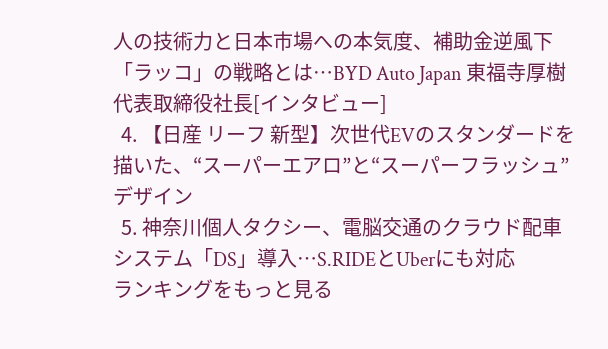人の技術力と日本市場への本気度、補助金逆風下「ラッコ」の戦略とは…BYD Auto Japan 東福寺厚樹 代表取締役社長[インタビュー]
  4. 【日産 リーフ 新型】次世代EVのスタンダードを描いた、“スーパーエアロ”と“スーパーフラッシュ”デザイン
  5. 神奈川個人タクシー、電脳交通のクラウド配車システム「DS」導入…S.RIDEとUberにも対応
ランキングをもっと見る